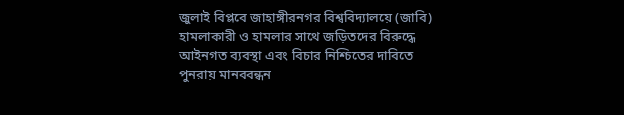জুলাই বিপ্লবে জাহাঙ্গীরনগর বিশ্ববিদ্যালয়ে (জাবি) হামলাকারী ও হামলার সাথে জড়িতদের বিরুদ্ধে আইনগত ব্যবস্থা এবং বিচার নিশ্চিতের দাবিতে পুনরায় মানববন্ধন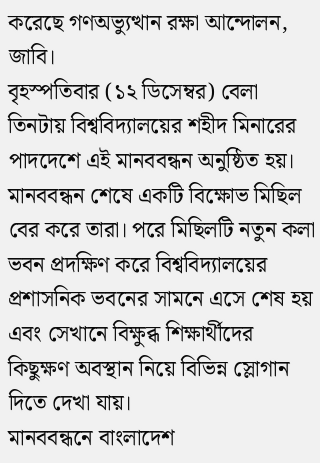করেছে গণঅভ্যুত্থান রক্ষা আন্দোলন, জাবি।
বৃহস্পতিবার (১২ ডিসেম্বর) বেলা তিনটায় বিশ্ববিদ্যালয়ের শহীদ মিনারের পাদদেশে এই মানববন্ধন অনুষ্ঠিত হয়। মানববন্ধন শেষে একটি বিক্ষোভ মিছিল বের করে তারা। পরে মিছিলটি নতুন কলা ভবন প্রদক্ষিণ করে বিশ্ববিদ্যালয়ের প্রশাসনিক ভবনের সামনে এসে শেষ হয় এবং সেখানে বিক্ষুব্ধ শিক্ষার্থীদের কিছুক্ষণ অবস্থান নিয়ে বিভিন্ন স্লোগান দিতে দেখা যায়।
মানববন্ধনে বাংলাদেশ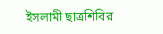ইসলামী ছাত্রশিবির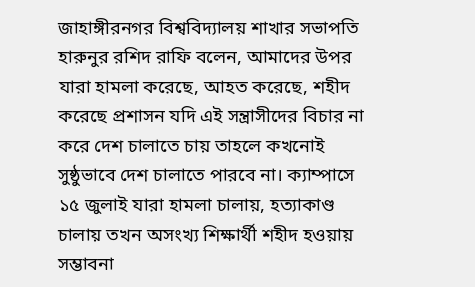জাহাঙ্গীরনগর বিশ্ববিদ্যালয় শাখার সভাপতি হারুনুর রশিদ রাফি বলেন, আমাদের উপর যারা হামলা করেছে, আহত করেছে, শহীদ করেছে প্রশাসন যদি এই সন্ত্রাসীদের বিচার না করে দেশ চালাতে চায় তাহলে কখনোই সুষ্ঠুভাবে দেশ চালাতে পারবে না। ক্যাম্পাসে ১৫ জুলাই যারা হামলা চালায়, হত্যাকাণ্ড চালায় তখন অসংখ্য শিক্ষার্থী শহীদ হওয়ায় সম্ভাবনা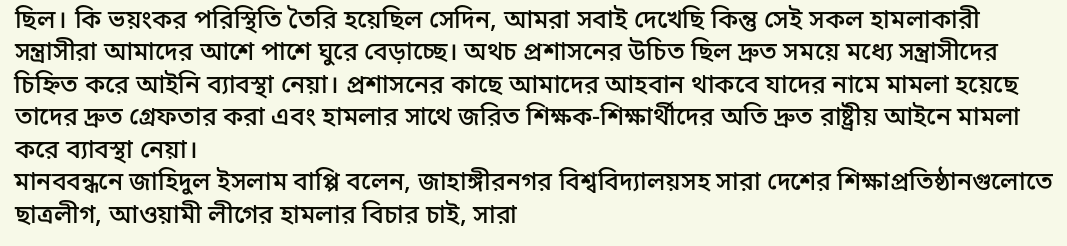ছিল। কি ভয়ংকর পরিস্থিতি তৈরি হয়েছিল সেদিন, আমরা সবাই দেখেছি কিন্তু সেই সকল হামলাকারী সন্ত্রাসীরা আমাদের আশে পাশে ঘুরে বেড়াচ্ছে। অথচ প্রশাসনের উচিত ছিল দ্রুত সময়ে মধ্যে সন্ত্রাসীদের চিহ্নিত করে আইনি ব্যাবস্থা নেয়া। প্রশাসনের কাছে আমাদের আহবান থাকবে যাদের নামে মামলা হয়েছে তাদের দ্রুত গ্রেফতার করা এবং হামলার সাথে জরিত শিক্ষক-শিক্ষার্থীদের অতি দ্রুত রাষ্ট্রীয় আইনে মামলা করে ব্যাবস্থা নেয়া।
মানববন্ধনে জাহিদুল ইসলাম বাপ্পি বলেন, জাহাঙ্গীরনগর বিশ্ববিদ্যালয়সহ সারা দেশের শিক্ষাপ্রতিষ্ঠানগুলোতে ছাত্রলীগ, আওয়ামী লীগের হামলার বিচার চাই, সারা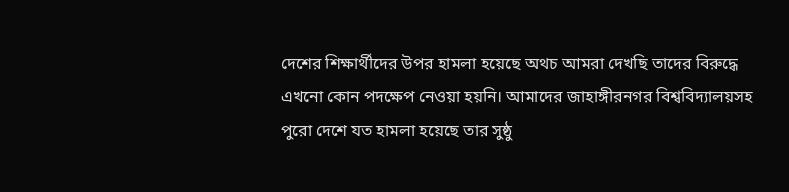দেশের শিক্ষার্থীদের উপর হামলা হয়েছে অথচ আমরা দেখছি তাদের বিরুদ্ধে এখনো কোন পদক্ষেপ নেওয়া হয়নি। আমাদের জাহাঙ্গীরনগর বিশ্ববিদ্যালয়সহ পুরো দেশে যত হামলা হয়েছে তার সুষ্ঠু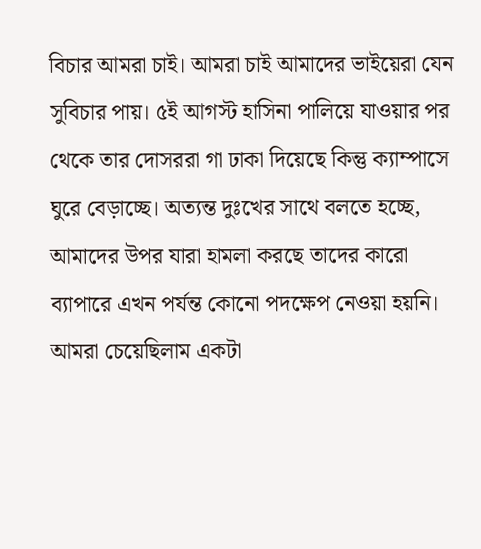বিচার আমরা চাই। আমরা চাই আমাদের ভাইয়েরা যেন সুবিচার পায়। ৫ই আগস্ট হাসিনা পালিয়ে যাওয়ার পর থেকে তার দোসররা গা ঢাকা দিয়েছে কিন্তু ক্যাম্পাসে ঘুরে বেড়াচ্ছে। অত্যন্ত দুঃখের সাথে বলতে হচ্ছে, আমাদের উপর যারা হামলা করছে তাদের কারো ব্যাপারে এখন পর্যন্ত কোনো পদক্ষেপ নেওয়া হয়নি। আমরা চেয়েছিলাম একটা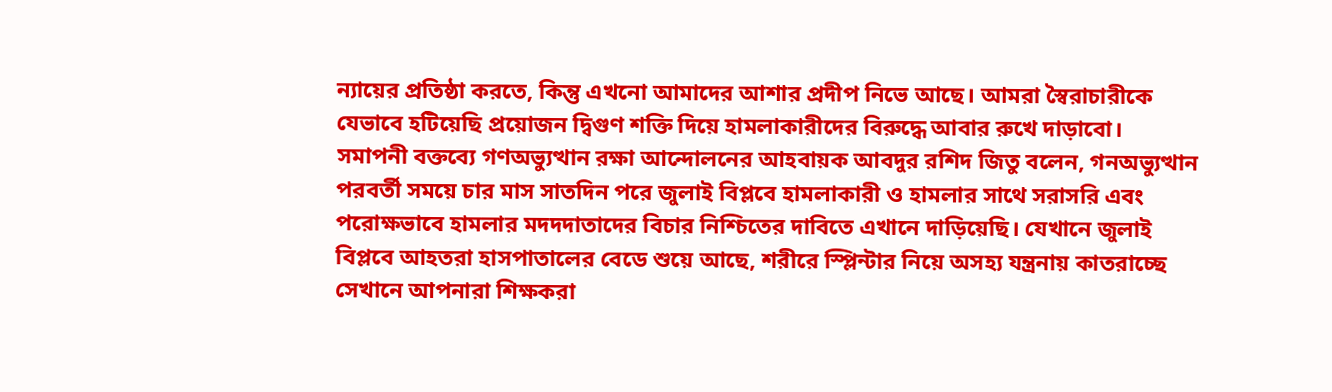ন্যায়ের প্রতিষ্ঠা করতে, কিন্তু এখনো আমাদের আশার প্রদীপ নিভে আছে। আমরা স্বৈরাচারীকে যেভাবে হটিয়েছি প্রয়োজন দ্বিগুণ শক্তি দিয়ে হামলাকারীদের বিরুদ্ধে আবার রুখে দাড়াবো।
সমাপনী বক্তব্যে গণঅভ্যুত্থান রক্ষা আন্দোলনের আহবায়ক আবদুর রশিদ জিতু বলেন, গনঅভ্যুত্থান পরবর্তী সময়ে চার মাস সাতদিন পরে জুলাই বিপ্লবে হামলাকারী ও হামলার সাথে সরাসরি এবং পরোক্ষভাবে হামলার মদদদাতাদের বিচার নিশ্চিতের দাবিতে এখানে দাড়িয়েছি। যেখানে জুলাই বিপ্লবে আহতরা হাসপাতালের বেডে শুয়ে আছে, শরীরে স্প্লিন্টার নিয়ে অসহ্য যন্ত্রনায় কাতরাচ্ছে সেখানে আপনারা শিক্ষকরা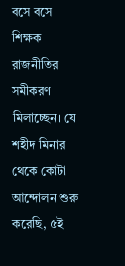বসে বসে শিক্ষক রাজনীতির সমীকরণ মিলাচ্ছেন। যে শহীদ মিনার থেকে কোটা আন্দোলন শুরু করেছি, ৫ই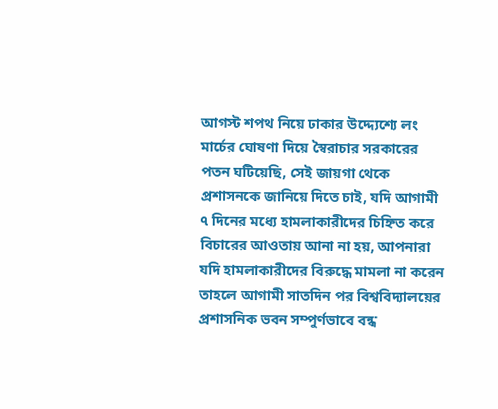আগস্ট শপথ নিয়ে ঢাকার উদ্দ্যেশ্যে লং মার্চের ঘোষণা দিয়ে স্বৈরাচার সরকারের পতন ঘটিয়েছি, সেই জায়গা থেকে প্রশাসনকে জানিয়ে দিতে চাই, যদি আগামী ৭ দিনের মধ্যে হামলাকারীদের চিহ্নিত করে বিচারের আওতায় আনা না হয়, আপনারা যদি হামলাকারীদের বিরুদ্ধে মামলা না করেন তাহলে আগামী সাতদিন পর বিশ্ববিদ্যালয়ের প্রশাসনিক ভবন সম্পুর্ণভাবে বন্ধ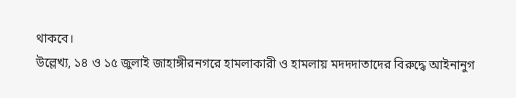থাকবে।
উল্লেখ্য, ১৪ ও ১৫ জুলাই জাহাঙ্গীরনগরে হামলাকারী ও হামলায় মদদদাতাদের বিরুদ্ধে আইনানুগ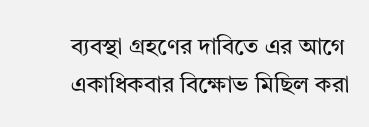ব্যবস্থা গ্রহণের দাবিতে এর আগে একাধিকবার বিক্ষোভ মিছিল করা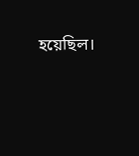হয়েছিল।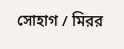সোহাগ / মিরর